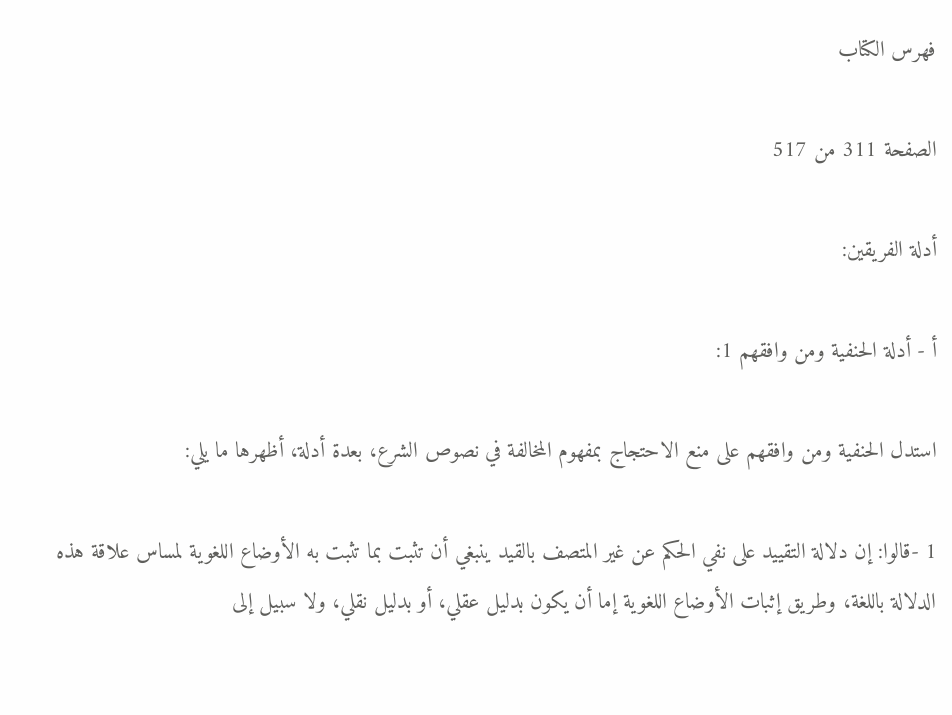فهرس الكتاب

الصفحة 311 من 517

أدلة الفريقين:

أ - أدلة الحنفية ومن وافقهم 1:

استدل الحنفية ومن وافقهم على منع الاحتجاج بمفهوم المخالفة في نصوص الشرع، بعدة أدلة، أظهرها ما يلي:

1 -قالوا: إن دلالة التقييد على نفي الحكم عن غير المتصف بالقيد ينبغي أن تثبت بما تثبت به الأوضاع اللغوية لمساس علاقة هذه الدلالة باللغة، وطريق إثبات الأوضاع اللغوية إما أن يكون بدليل عقلي، أو بدليل نقلي، ولا سبيل إلى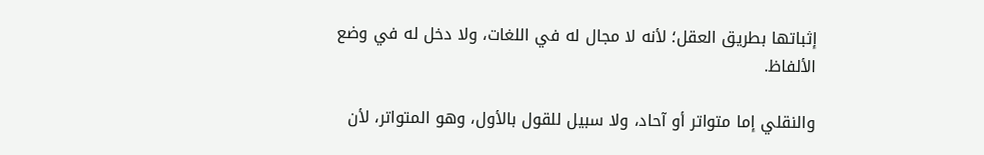إثباتها بطريق العقل؛ لأنه لا مجال له في اللغات، ولا دخل له في وضع الألفاظ.

والنقلي إما متواتر أو آحاد، ولا سبيل للقول بالأول، وهو المتواتر، لأن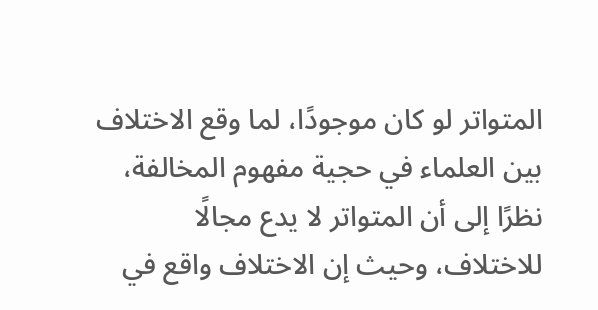المتواتر لو كان موجودًا، لما وقع الاختلاف بين العلماء في حجية مفهوم المخالفة، نظرًا إلى أن المتواتر لا يدع مجالًا للاختلاف، وحيث إن الاختلاف واقع في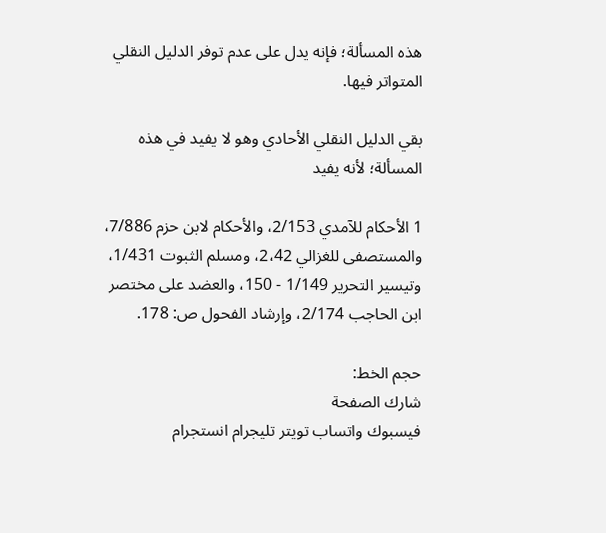هذه المسألة؛ فإنه يدل على عدم توفر الدليل النقلي المتواتر فيها.

بقي الدليل النقلي الأحادي وهو لا يفيد في هذه المسألة؛ لأنه يفيد

1 الأحكام للآمدي 2/153، والأحكام لابن حزم 7/886، والمستصفى للغزالي 2،42، ومسلم الثبوت 1/431، وتيسير التحرير 1/149 - 150، والعضد على مختصر ابن الحاجب 2/174، وإرشاد الفحول ص: 178.

حجم الخط:
شارك الصفحة
فيسبوك واتساب تويتر تليجرام انستجرام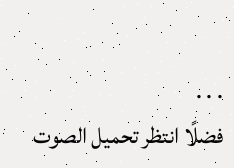. . .
فضلًا انتظر تحميل الصوت